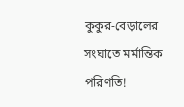কুকুর-বেড়ালের সংঘাতে মর্মান্তিক পরিণতি!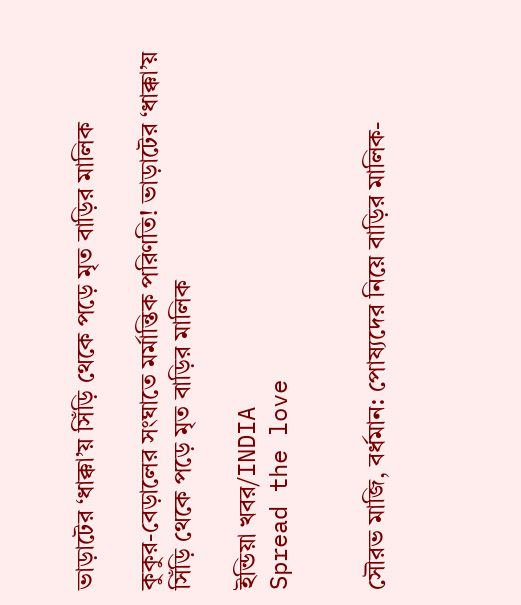ভাড়াটের ‘ধাক্কা’য় সিঁড়ি থেকে পড়ে মৃত বাড়ির মালিক

কুকুর-বেড়ালের সংঘাতে মর্মান্তিক পরিণতি! ভাড়াটের ‘ধাক্কা’য় সিঁড়ি থেকে পড়ে মৃত বাড়ির মালিক

ইন্ডিয়া খবর/INDIA
Spread the love


সৌরভ মাজি, বর্ধমান: পোষ্যদের নিয়ে বাড়ির মালিক-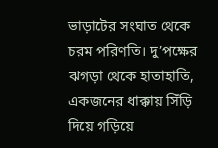ভাড়াটের সংঘাত থেকে চরম পরিণতি। দু’পক্ষের ঝগড়া থেকে হাতাহাতি, একজনের ধাক্কায় সিঁড়ি দিয়ে গড়িয়ে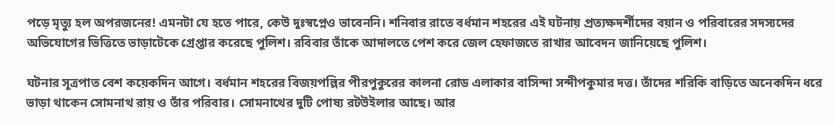পড়ে মৃত্যু হল অপরজনের! এমনটা যে হতে পারে, কেউ দুঃস্বপ্নেও ভাবেননি। শনিবার রাতে বর্ধমান শহরের এই ঘটনায় প্রত্যক্ষদর্শীদের বয়ান ও পরিবারের সদস্যদের অভিযোগের ভিত্তিতে ভাড়াটেকে গ্রেপ্তার করেছে পুলিশ। রবিবার তাঁকে আদালতে পেশ করে জেল হেফাজতে রাখার আবেদন জানিয়েছে পুলিশ।

ঘটনার সূত্রপাত বেশ কয়েকদিন আগে। বর্ধমান শহরের বিজয়পল্লির পীরপুকুরের কালনা রোড এলাকার বাসিন্দা সন্দীপকুমার দত্ত। তাঁদের শরিকি বাড়িতে অনেকদিন ধরে ভাড়া থাকেন সোমনাথ রায় ও তাঁর পরিবার। সোমনাথের দুটি পোষ্য রটউইলার আছে। আর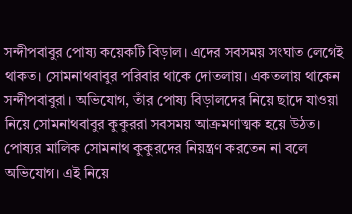সন্দীপবাবুর পোষ্য কয়েকটি বিড়াল। এদের সবসময় সংঘাত লেগেই থাকত। সোমনাথবাবুর পরিবার থাকে দোতলায়। একতলায় থাকেন সন্দীপবাবুরা। অভিযোগ, তাঁর পোষ্য বিড়ালদের নিয়ে ছাদে যাওয়া নিয়ে সোমনাথবাবুর কুকুররা সবসময় আক্রমণাত্মক হয়ে উঠত। পোষ্যর মালিক সোমনাথ কুকুরদের নিয়ন্ত্রণ করতেন না বলে অভিযোগ। এই নিয়ে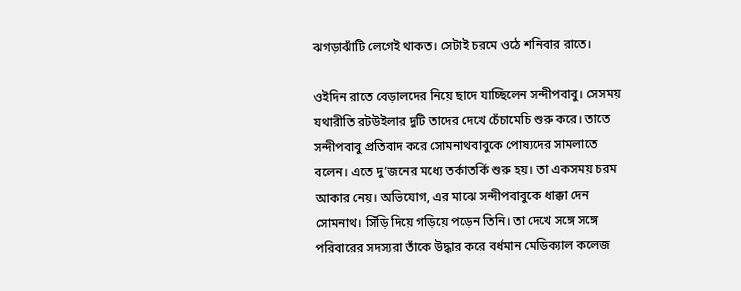ঝগড়াঝাঁটি লেগেই থাকত। সেটাই চরমে ওঠে শনিবার রাতে।

ওইদিন রাতে বেড়ালদের নিয়ে ছাদে যাচ্ছিলেন সন্দীপবাবু। সেসময় যথারীতি রটউইলার দুটি তাদের দেখে চেঁচামেচি শুরু করে। তাতে সন্দীপবাবু প্রতিবাদ করে সোমনাথবাবুকে পোষ্যদের সামলাতে বলেন। এতে দু’জনের মধ্যে তর্কাতর্কি শুরু হয়। তা একসময় চরম আকার নেয়। অভিযোগ, এর মাঝে সন্দীপবাবুকে ধাক্কা দেন সোমনাথ। সিঁড়ি দিয়ে গড়িয়ে পড়েন তিনি। তা দেখে সঙ্গে সঙ্গে পরিবারের সদস্যরা তাঁকে উদ্ধার করে বর্ধমান মেডিক্যাল কলেজ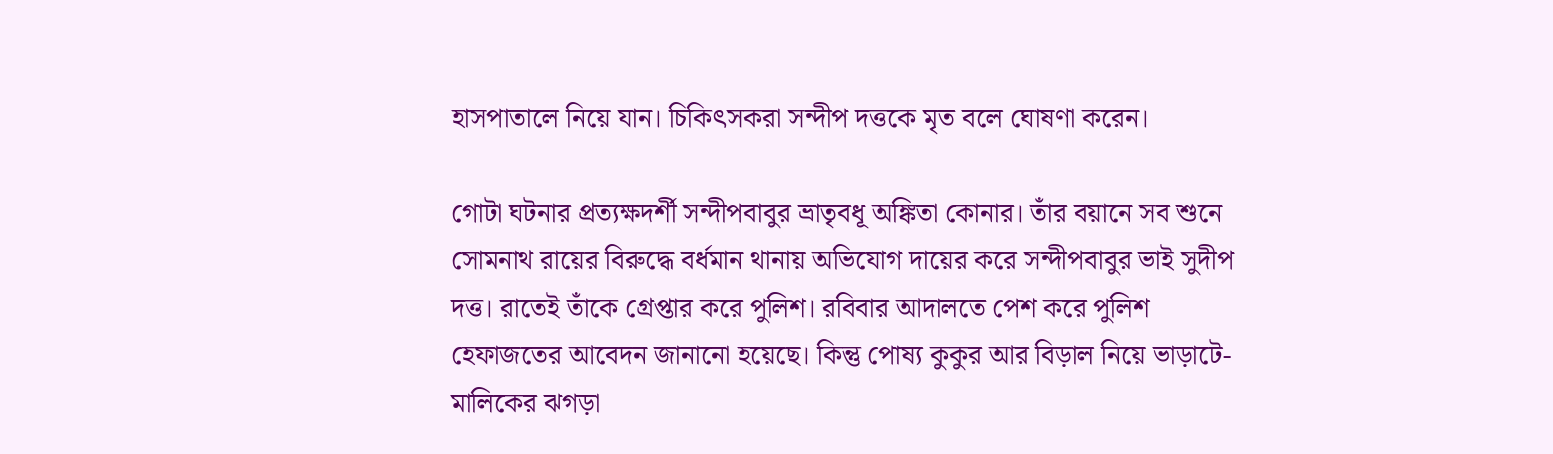হাসপাতালে নিয়ে যান। চিকিৎসকরা সন্দীপ দত্তকে মৃত বলে ঘোষণা করেন।

গোটা ঘটনার প্রত্যক্ষদর্শী সন্দীপবাবুর ভ্রাতৃবধূ অঙ্কিতা কোনার। তাঁর বয়ানে সব শুনে সোমনাথ রায়ের বিরুদ্ধে বর্ধমান থানায় অভিযোগ দায়ের করে সন্দীপবাবুর ভাই সুদীপ দত্ত। রাতেই তাঁকে গ্রেপ্তার করে পুলিশ। রবিবার আদালতে পেশ করে পুলিশ হেফাজতের আবেদন জানানো হয়েছে। কিন্তু পোষ্য কুকুর আর বিড়াল নিয়ে ভাড়াটে-মালিকের ঝগড়া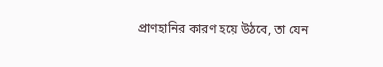প্রাণহানির কারণ হয়ে উঠবে, তা যেন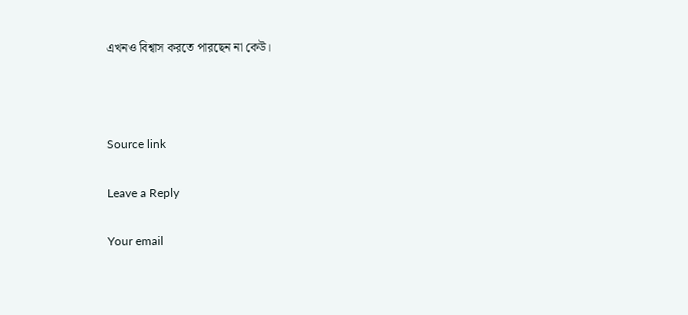এখনও বিশ্বাস করতে পারছেন না কেউ।



Source link

Leave a Reply

Your email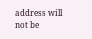address will not be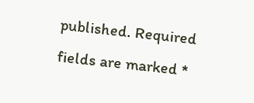published. Required fields are marked *